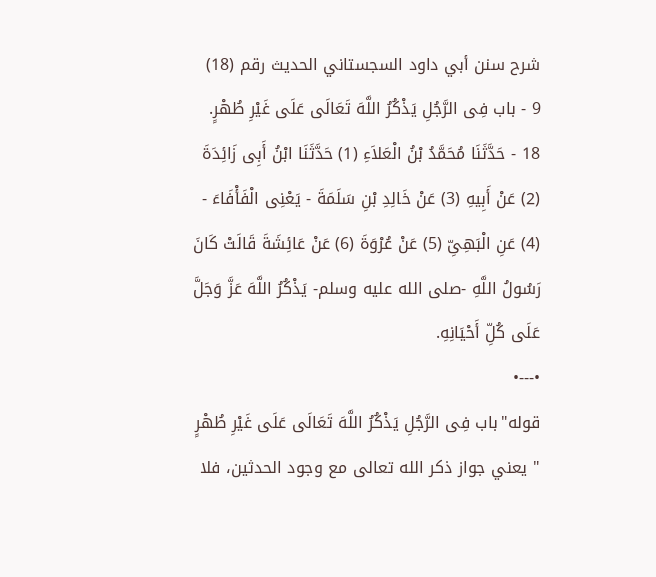شرح سنن أبي داود السجستاني الحديث رقم (18)
9 - باب فِى الرَّجُلِ يَذْكُرُ اللَّهَ تَعَالَى عَلَى غَيْرِ طُهْرٍ.
18 - حَدَّثَنَا مُحَمَّدُ بْنُ الْعَلاَءِ (1) حَدَّثَنَا ابْنُ أَبِى زَائِدَةَ (2) عَنْ أَبِيهِ (3) عَنْ خَالِدِ بْنِ سَلَمَةَ - يَعْنِى الْفَأْفَاءَ - (4) عَنِ الْبَهِىِّ (5) عَنْ عُرْوَةَ (6) عَنْ عَائِشَةَ قَالَتْ كَانَ رَسُولُ اللَّهِ -صلى الله عليه وسلم- يَذْكُرُ اللَّهَ عَزَّ وَجَلَّ عَلَى كُلِّ أَحْيَانِهِ.
•---•
قوله"باب فِى الرَّجُلِ يَذْكُرُ اللَّهَ تَعَالَى عَلَى غَيْرِ طُهْرٍ " يعني جواز ذكر الله تعالى مع وجود الحدثين، فلا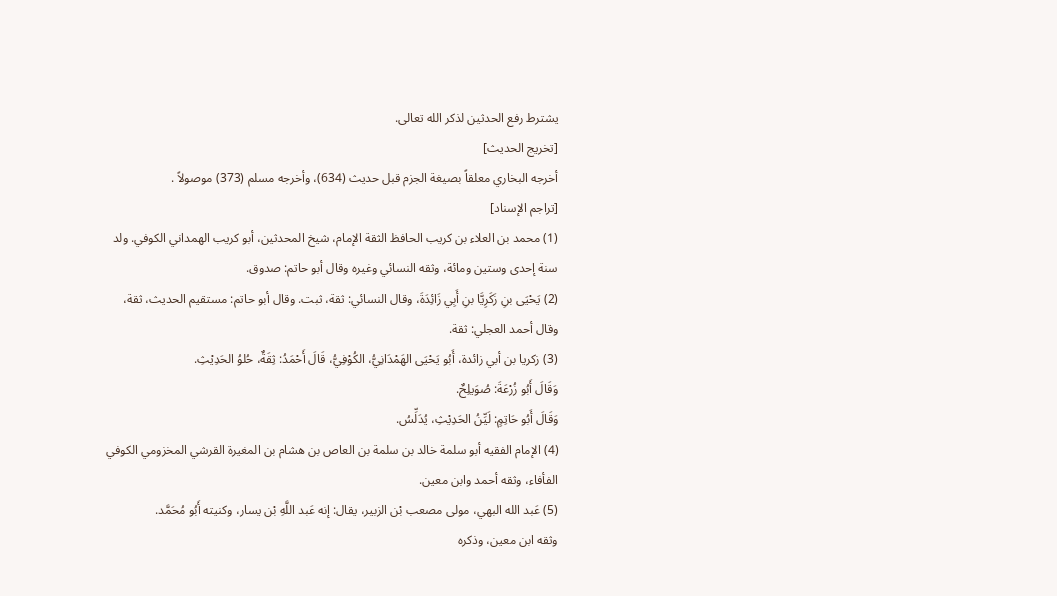يشترط رفع الحدثين لذكر الله تعالى.
[تخريج الحديث]
أخرجه البخاري معلقاً بصيغة الجزم قبل حديث (634)، وأخرجه مسلم (373) موصولاً .
[تراجم الإسناد]
(1) محمد بن العلاء بن كريب الحافظ الثقة الإمام، شيخ المحدثين، أبو كريب الهمداني الكوفي. ولد سنة إحدى وستين ومائة، وثقه النسائي وغيره وقال أبو حاتم: صدوق.
(2) يَحْيَى بنِ زَكَرِيَّا بنِ أَبِي زَائِدَةَ، وقال النسائي: ثقة، ثبت. وقال أبو حاتم: مستقيم الحديث، ثقة، وقال أحمد العجلي: ثقة.
(3) زكريا بن أبي زائدة، أَبُو يَحْيَى الهَمْدَانِيُّ، الكُوْفِيُّ، قَالَ أَحْمَدُ: ثِقَةٌ، حُلوُ الحَدِيْثِ.
وَقَالَ أَبُو زُرْعَةَ: صُوَيلِحٌ.
وَقَالَ أَبُو حَاتِمٍ: لَيِّنُ الحَدِيْثِ، يُدَلِّسُ.
(4) الإمام الفقيه أبو سلمة خالد بن سلمة بن العاص بن هشام بن المغيرة القرشي المخزومي الكوفي الفأفاء، وثقه أحمد وابن معين.
(5) عَبد الله البهي، مولى مصعب بْن الزبير، يقال: إنه عَبد اللَّهِ بْن يسار، وكنيته أَبُو مُحَمَّد.
وثقه ابن معين، وذكره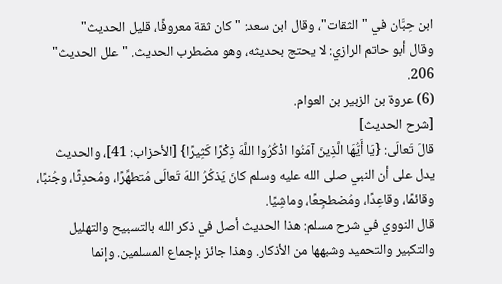ابن حِبَّان في "الثقات"، وقال ابن سعد: "كان ثقة معروفًا، قليل الحديث"
وقال أبو حاتم الرازي: لا يحتج بحديثه، وهو مضطرب الحديث. "علل الحديث" 206.
(6) عروة بن الزبير بن العوام.
[شرح الحديث]
قالَ تَعالَى: {يَا أَيُّهَا الَّذِينَ آمَنُوا اذْكُرُوا اللَّهَ ذِكْرًا كَثِيرًا} [الأحزاب: 41]، والحديث يدل على أن النبي صلى الله عليه وسلم كانَ يَذكُرُ اللهَ تَعالَى مُتطهِّرًا، ومُحدِثًا، وجُنبًا، وقائمًا، وقاعِدًا، ومُضطجِعًا، وماشِيًا.
قال النووي في شرح مسلم: هذا الحديث أصل في ذكر الله بالتسبيح والتهليل والتكبير والتحميد وشبهها من الأذكار. وهذا جائز بإجماع المسلمين. وإنما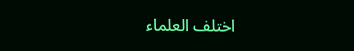اختلف العلماء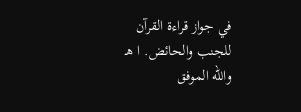في جواز قراءة القرآن للجنب والحائض. ا هـ
والله الموفق